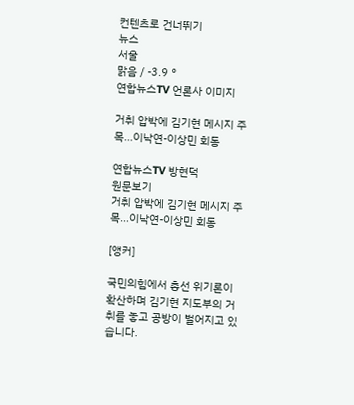컨텐츠로 건너뛰기
뉴스
서울
맑음 / -3.9 °
연합뉴스TV 언론사 이미지

거취 압박에 김기현 메시지 주목…이낙연-이상민 회동

연합뉴스TV 방현덕
원문보기
거취 압박에 김기현 메시지 주목…이낙연-이상민 회동

[앵커]

국민의힘에서 총선 위기론이 확산하며 김기현 지도부의 거취를 놓고 공방이 벌어지고 있습니다.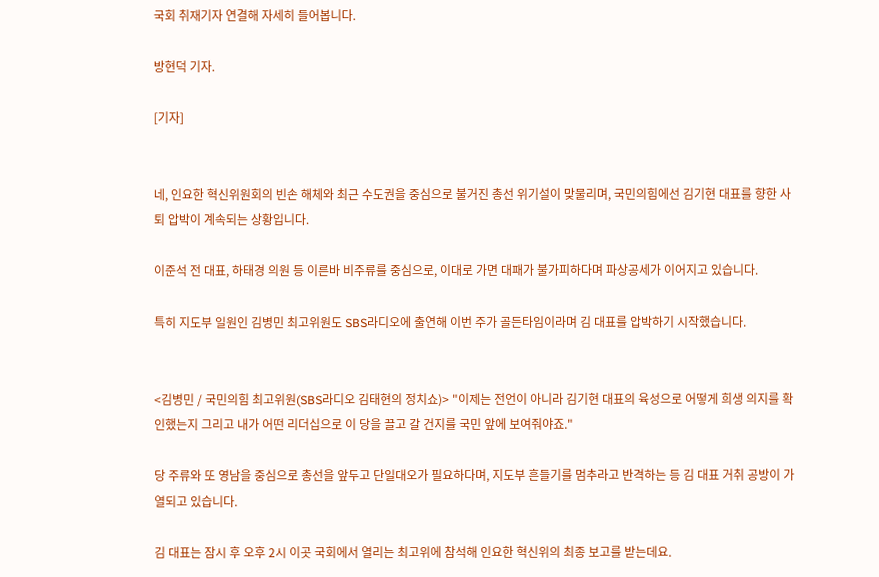국회 취재기자 연결해 자세히 들어봅니다.

방현덕 기자.

[기자]


네, 인요한 혁신위원회의 빈손 해체와 최근 수도권을 중심으로 불거진 총선 위기설이 맞물리며, 국민의힘에선 김기현 대표를 향한 사퇴 압박이 계속되는 상황입니다.

이준석 전 대표, 하태경 의원 등 이른바 비주류를 중심으로, 이대로 가면 대패가 불가피하다며 파상공세가 이어지고 있습니다.

특히 지도부 일원인 김병민 최고위원도 SBS라디오에 출연해 이번 주가 골든타임이라며 김 대표를 압박하기 시작했습니다.


<김병민 / 국민의힘 최고위원(SBS라디오 김태현의 정치쇼)> "이제는 전언이 아니라 김기현 대표의 육성으로 어떻게 희생 의지를 확인했는지 그리고 내가 어떤 리더십으로 이 당을 끌고 갈 건지를 국민 앞에 보여줘야죠."

당 주류와 또 영남을 중심으로 총선을 앞두고 단일대오가 필요하다며, 지도부 흔들기를 멈추라고 반격하는 등 김 대표 거취 공방이 가열되고 있습니다.

김 대표는 잠시 후 오후 2시 이곳 국회에서 열리는 최고위에 참석해 인요한 혁신위의 최종 보고를 받는데요.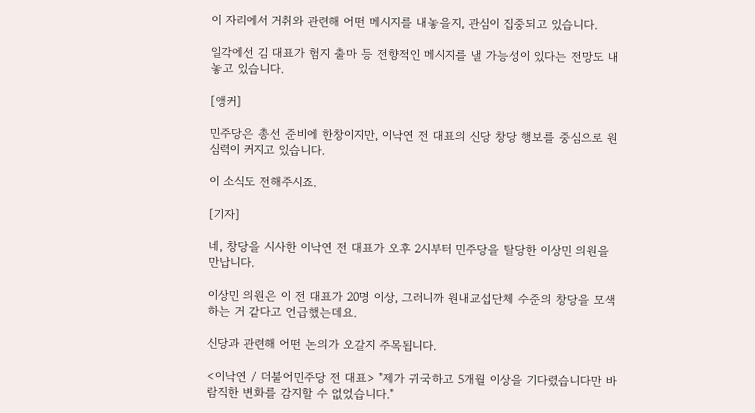이 자리에서 거취와 관련해 어떤 메시지를 내놓을지, 관심이 집중되고 있습니다.

일각에선 김 대표가 험지 출마 등 전향적인 메시지를 낼 가능성이 있다는 전망도 내놓고 있습니다.

[앵커]

민주당은 총선 준비에 한창이지만, 이낙연 전 대표의 신당 창당 행보를 중심으로 원심력이 커지고 있습니다.

이 소식도 전해주시죠.

[기자]

네, 창당을 시사한 이낙연 전 대표가 오후 2시부터 민주당을 탈당한 이상민 의원을 만납니다.

이상민 의원은 이 전 대표가 20명 이상, 그러니까 원내교섭단체 수준의 창당을 모색하는 거 같다고 언급했는데요.

신당과 관련해 어떤 논의가 오갈지 주목됩니다.

<이낙연 / 더불어민주당 전 대표> "제가 귀국하고 5개월 이상을 기다렸습니다만 바람직한 변화를 감지할 수 없었습니다."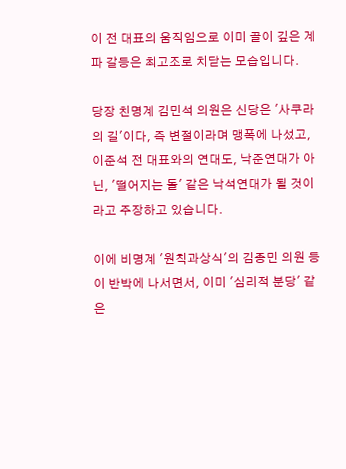이 전 대표의 움직임으로 이미 골이 깊은 계파 갈등은 최고조로 치닫는 모습입니다.

당장 친명계 김민석 의원은 신당은 '사쿠라의 길'이다, 즉 변절이라며 맹폭에 나섰고, 이준석 전 대표와의 연대도, 낙준연대가 아닌, '떨어지는 돌' 같은 낙석연대가 될 것이라고 주장하고 있습니다.

이에 비명계 '원칙과상식'의 김종민 의원 등이 반박에 나서면서, 이미 '심리적 분당' 같은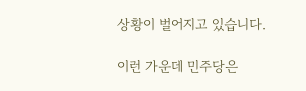상황이 벌어지고 있습니다.

이런 가운데 민주당은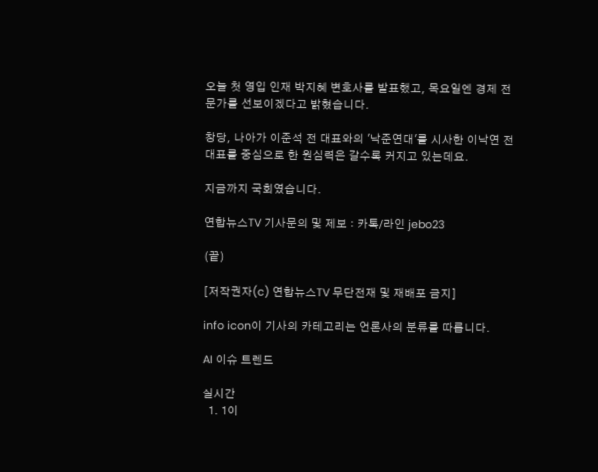오늘 첫 영입 인재 박지혜 변호사를 발표했고, 목요일엔 경제 전문가를 선보이겠다고 밝혔습니다.

창당, 나아가 이준석 전 대표와의 '낙준연대'를 시사한 이낙연 전 대표를 중심으로 한 원심력은 갈수록 커지고 있는데요.

지금까지 국회였습니다.

연합뉴스TV 기사문의 및 제보 : 카톡/라인 jebo23

(끝)

[저작권자(c) 연합뉴스TV 무단전재 및 재배포 금지]

info icon이 기사의 카테고리는 언론사의 분류를 따릅니다.

AI 이슈 트렌드

실시간
  1. 1이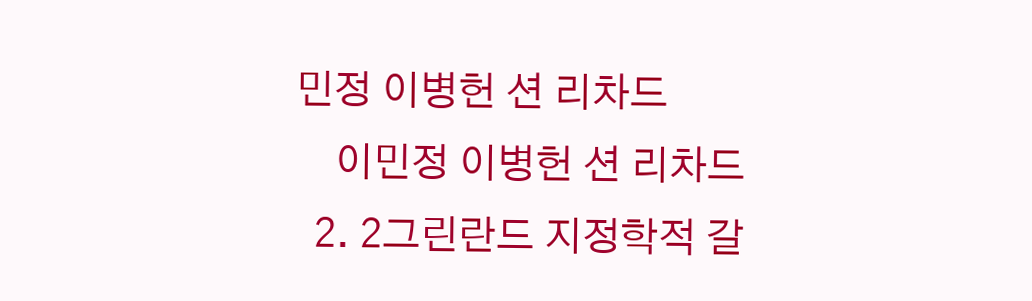민정 이병헌 션 리차드
    이민정 이병헌 션 리차드
  2. 2그린란드 지정학적 갈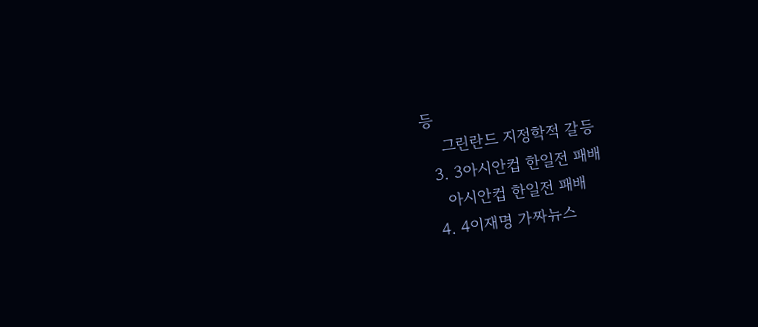등
    그린란드 지정학적 갈등
  3. 3아시안컵 한일전 패배
    아시안컵 한일전 패배
  4. 4이재명 가짜뉴스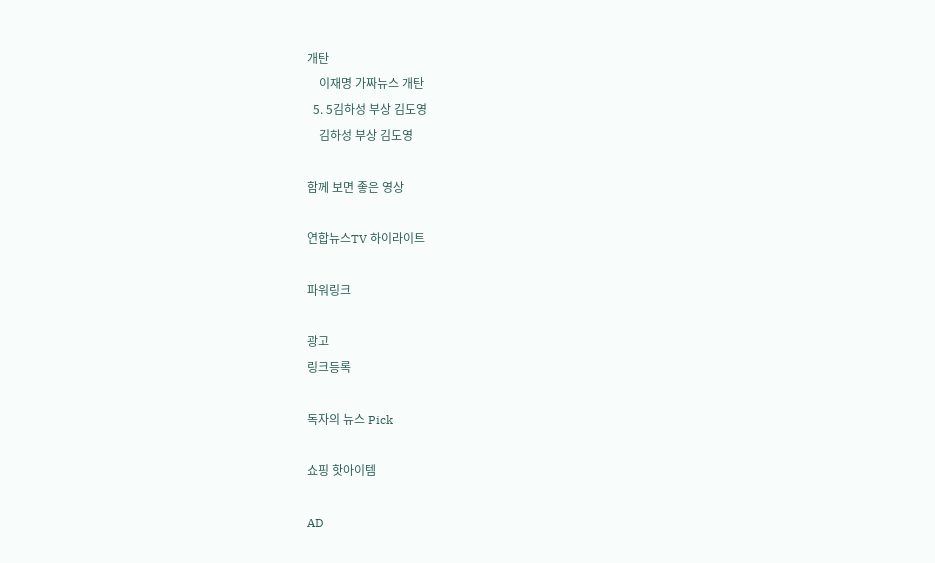개탄
    이재명 가짜뉴스 개탄
  5. 5김하성 부상 김도영
    김하성 부상 김도영

함께 보면 좋은 영상

연합뉴스TV 하이라이트

파워링크

광고
링크등록

독자의 뉴스 Pick

쇼핑 핫아이템

AD